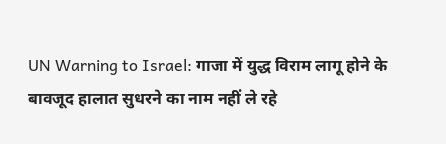UN Warning to Israel: गाजा में युद्ध विराम लागू होने के बावजूद हालात सुधरने का नाम नहीं ले रहे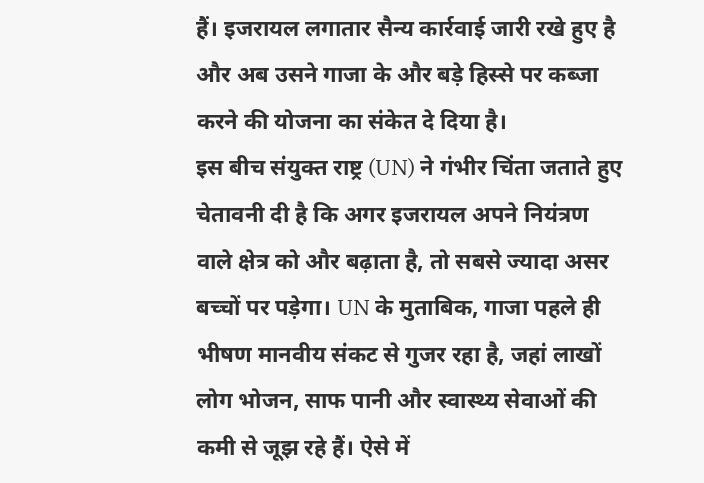हैं। इजरायल लगातार सैन्य कार्रवाई जारी रखे हुए है और अब उसने गाजा के और बड़े हिस्से पर कब्जा करने की योजना का संकेत दे दिया है।
इस बीच संयुक्त राष्ट्र (UN) ने गंभीर चिंता जताते हुए चेतावनी दी है कि अगर इजरायल अपने नियंत्रण वाले क्षेत्र को और बढ़ाता है, तो सबसे ज्यादा असर बच्चों पर पड़ेगा। UN के मुताबिक, गाजा पहले ही भीषण मानवीय संकट से गुजर रहा है, जहां लाखों लोग भोजन, साफ पानी और स्वास्थ्य सेवाओं की कमी से जूझ रहे हैं। ऐसे में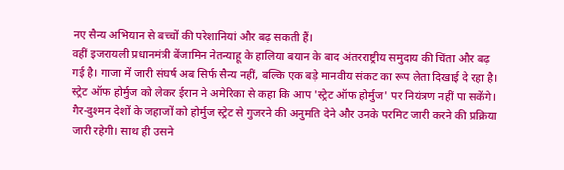नए सैन्य अभियान से बच्चों की परेशानियां और बढ़ सकती हैं।
वहीं इजरायली प्रधानमंत्री बेंजामिन नेतन्याहू के हालिया बयान के बाद अंतरराष्ट्रीय समुदाय की चिंता और बढ़ गई है। गाजा में जारी संघर्ष अब सिर्फ सैन्य नहीं, बल्कि एक बड़े मानवीय संकट का रूप लेता दिखाई दे रहा है।
स्ट्रेट ऑफ होर्मुज को लेकर ईरान ने अमेरिका से कहा कि आप 'स्ट्रेट ऑफ होर्मुज' पर नियंत्रण नहीं पा सकेंगे। गैर-दुश्मन देशों के जहाजों को होर्मुज स्ट्रेट से गुजरने की अनुमति देने और उनके परमिट जारी करने की प्रक्रिया जारी रहेगी। साथ ही उसने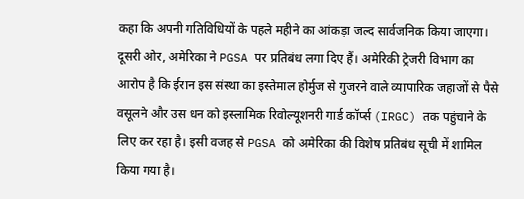कहा कि अपनी गतिविधियों के पहले महीने का आंकड़ा जल्द सार्वजनिक किया जाएगा।
दूसरी ओर, अमेरिका ने PGSA पर प्रतिबंध लगा दिए हैं। अमेरिकी ट्रेजरी विभाग का आरोप है कि ईरान इस संस्था का इस्तेमाल होर्मुज से गुजरने वाले व्यापारिक जहाजों से पैसे वसूलने और उस धन को इस्लामिक रिवोल्यूशनरी गार्ड कॉर्प्स (IRGC) तक पहुंचाने के लिए कर रहा है। इसी वजह से PGSA को अमेरिका की विशेष प्रतिबंध सूची में शामिल किया गया है।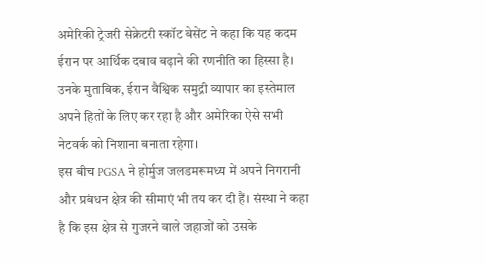अमेरिकी ट्रेजरी सेक्रेटरी स्कॉट बेसेंट ने कहा कि यह कदम ईरान पर आर्थिक दबाव बढ़ाने की रणनीति का हिस्सा है। उनके मुताबिक, ईरान वैश्विक समुद्री व्यापार का इस्तेमाल अपने हितों के लिए कर रहा है और अमेरिका ऐसे सभी नेटवर्क को निशाना बनाता रहेगा।
इस बीच PGSA ने होर्मुज जलडमरूमध्य में अपने निगरानी और प्रबंधन क्षेत्र की सीमाएं भी तय कर दी हैं। संस्था ने कहा है कि इस क्षेत्र से गुजरने वाले जहाजों को उसके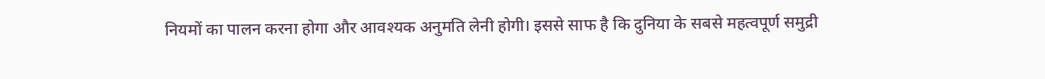नियमों का पालन करना होगा और आवश्यक अनुमति लेनी होगी। इससे साफ है कि दुनिया के सबसे महत्वपूर्ण समुद्री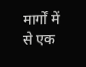मार्गों में से एक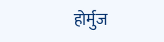होर्मुज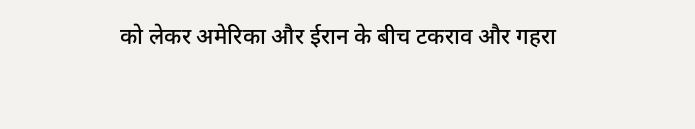को लेकर अमेरिका और ईरान के बीच टकराव और गहरा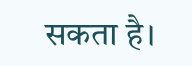सकता है।